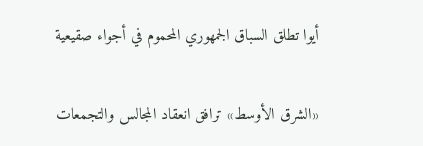أيوا تطلق السباق الجمهوري المحموم في أجواء صقيعية

«الشرق الأوسط» ترافق انعقاد المجالس والتجمعات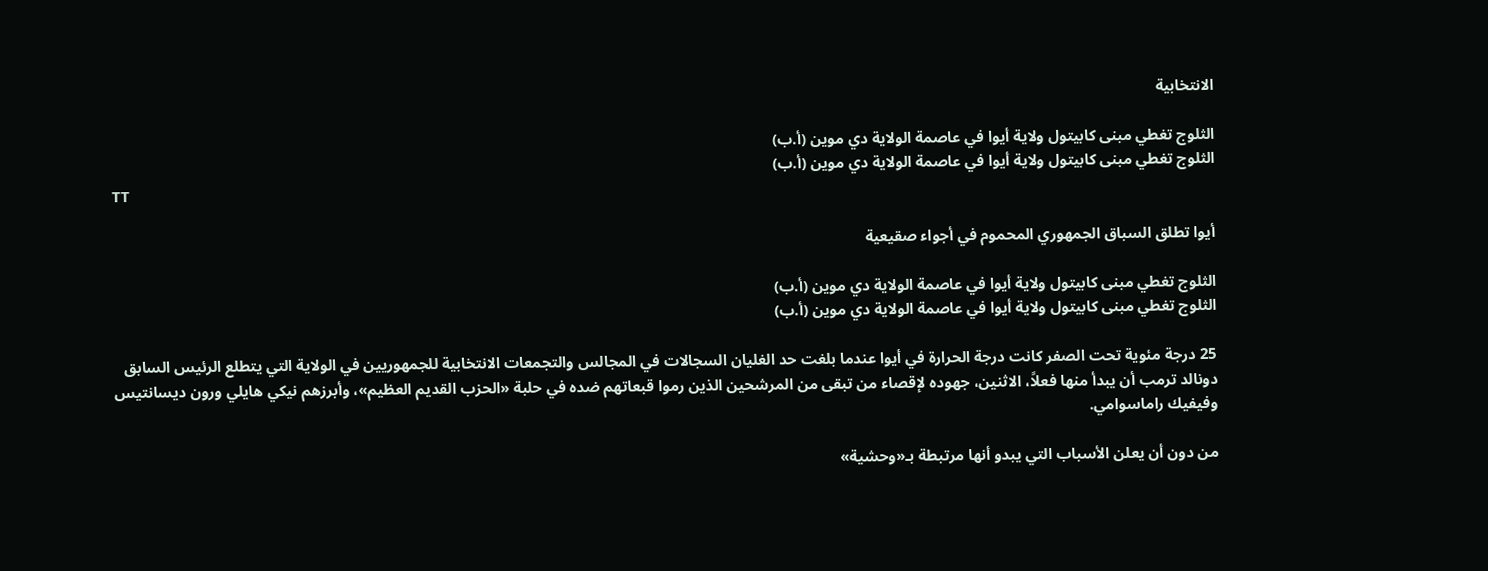الانتخابية

الثلوج تغطي مبنى كابيتول ولاية أيوا في عاصمة الولاية دي موين (أ.ب)
الثلوج تغطي مبنى كابيتول ولاية أيوا في عاصمة الولاية دي موين (أ.ب)
TT

أيوا تطلق السباق الجمهوري المحموم في أجواء صقيعية

الثلوج تغطي مبنى كابيتول ولاية أيوا في عاصمة الولاية دي موين (أ.ب)
الثلوج تغطي مبنى كابيتول ولاية أيوا في عاصمة الولاية دي موين (أ.ب)

25 درجة مئوية تحت الصفر كانت درجة الحرارة في أيوا عندما بلغت حد الغليان السجالات في المجالس والتجمعات الانتخابية للجمهوريين في الولاية التي يتطلع الرئيس السابق دونالد ترمب أن يبدأ منها فعلاً، الاثنين، جهوده لإقصاء من تبقى من المرشحين الذين رموا قبعاتهم ضده في حلبة «الحزب القديم العظيم»، وأبرزهم نيكي هايلي ورون ديسانتيس وفيفيك راماسوامي.

من دون أن يعلن الأسباب التي يبدو أنها مرتبطة بـ«وحشية»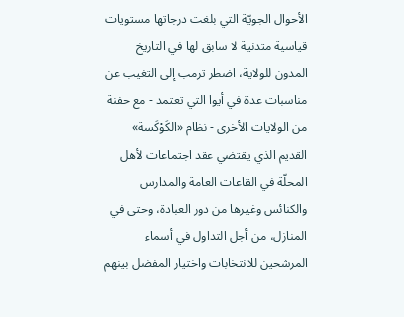الأحوال الجويّة التي بلغت درجاتها مستويات قياسية متدنية لا سابق لها في التاريخ المدون للولاية، اضطر ترمب إلى التغيب عن مناسبات عدة في أيوا التي تعتمد - مع حفنة من الولايات الأخرى - نظام «الكَوْكَسة» القديم الذي يقتضي عقد اجتماعات لأهل المحلّة في القاعات العامة والمدارس والكنائس وغيرها من دور العبادة، وحتى في المنازل، من أجل التداول في أسماء المرشحين للانتخابات واختيار المفضل بينهم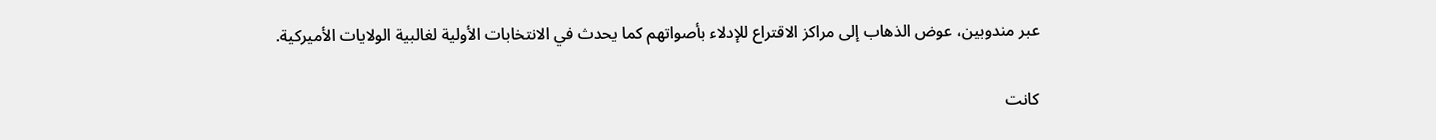عبر مندوبين، عوض الذهاب إلى مراكز الاقتراع للإدلاء بأصواتهم كما يحدث في الانتخابات الأولية لغالبية الولايات الأميركية.

كانت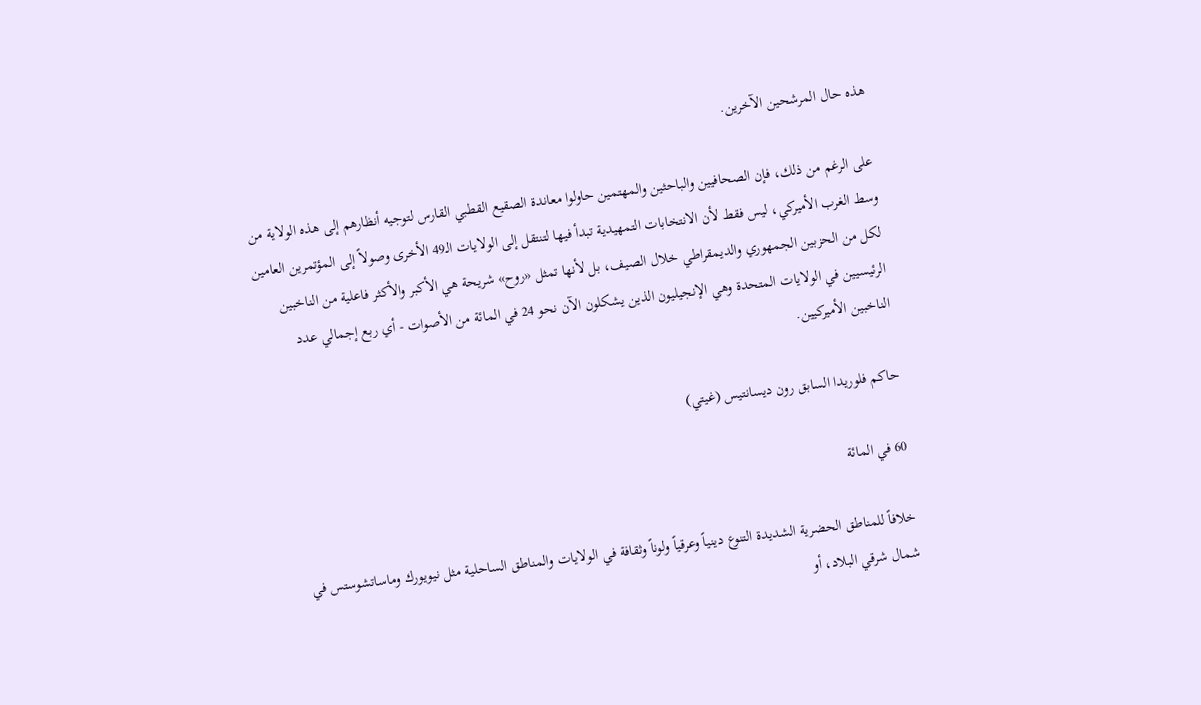هذه حال المرشحين الآخرين.

على الرغم من ذلك، فإن الصحافيين والباحثين والمهتمين حاولوا معاندة الصقيع القطبي القارس لتوجيه أنظارهم إلى هذه الولاية من وسط الغرب الأميركي، ليس فقط لأن الانتخابات التمهيدية تبدأ فيها لتنتقل إلى الولايات الـ49 الأخرى وصولاً إلى المؤتمرين العامين لكل من الحزبين الجمهوري والديمقراطي خلال الصيف، بل لأنها تمثل «روح» شريحة هي الأكبر والأكثر فاعلية من الناخبين الرئيسيين في الولايات المتحدة وهي الإنجيليون الذين يشكلون الآن نحو 24 في المائة من الأصوات - أي ربع إجمالي عدد الناخبين الأميركيين.

حاكم فلوريدا السابق رون ديسانتيس (غيتي)

60 في المائة

خلافاً للمناطق الحضرية الشديدة التنوع دينياً وعرقياً ولوناً وثقافة في الولايات والمناطق الساحلية مثل نيويورك وماساتشوستس في شمال شرقي البلاد، أو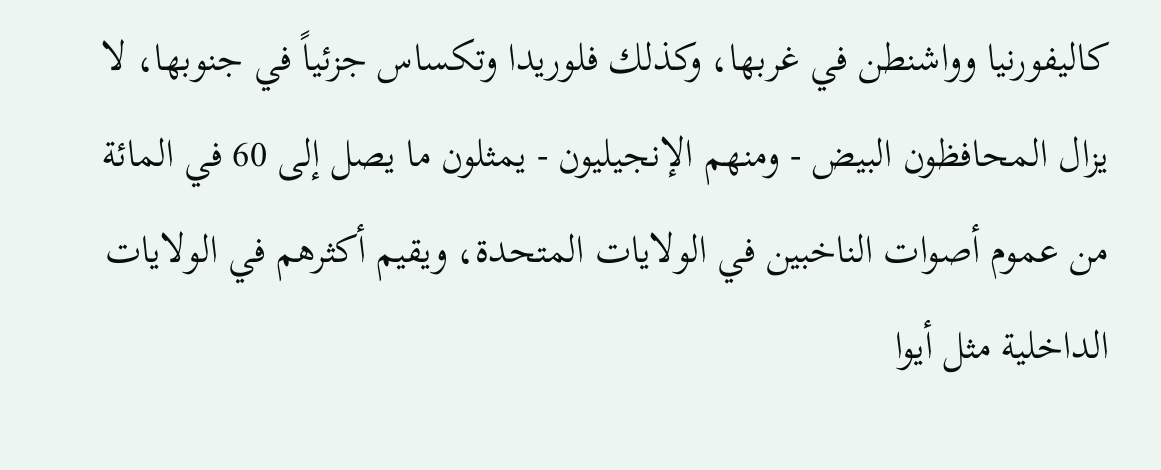كاليفورنيا وواشنطن في غربها، وكذلك فلوريدا وتكساس جزئياً في جنوبها، لا يزال المحافظون البيض - ومنهم الإنجيليون - يمثلون ما يصل إلى 60 في المائة من عموم أصوات الناخبين في الولايات المتحدة، ويقيم أكثرهم في الولايات الداخلية مثل أيوا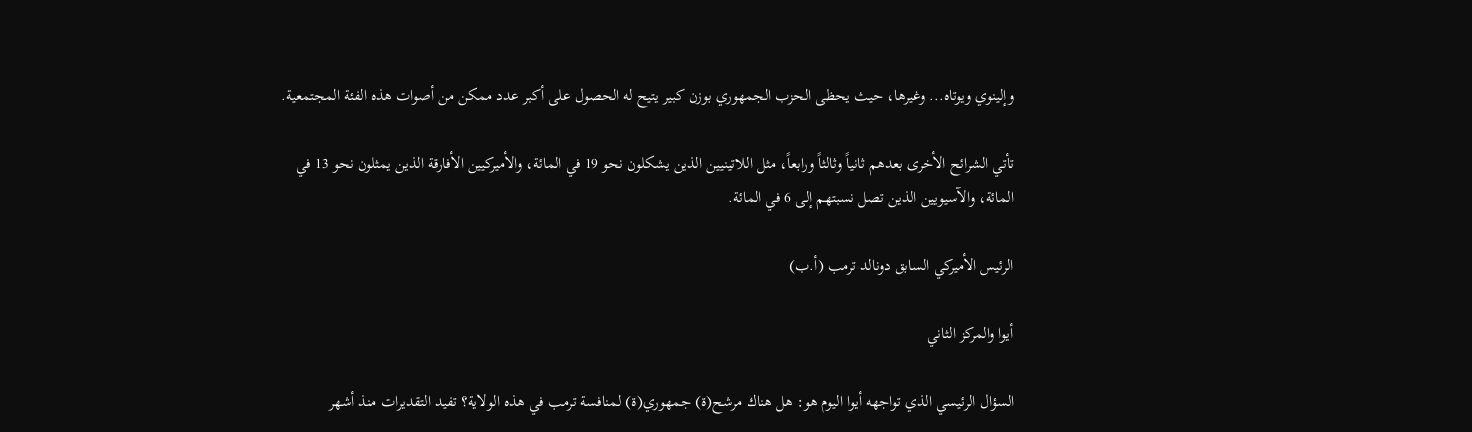وإلينوي ويوتاه... وغيرها، حيث يحظى الحزب الجمهوري بوزن كبير يتيح له الحصول على أكبر عدد ممكن من أصوات هذه الفئة المجتمعية.

تأتي الشرائح الأخرى بعدهم ثانياً وثالثاً ورابعاً، مثل اللاتينيين الذين يشكلون نحو 19 في المائة، والأميركيين الأفارقة الذين يمثلون نحو 13 في المائة، والآسيويين الذين تصل نسبتهم إلى 6 في المائة.

الرئيس الأميركي السابق دونالد ترمب (أ.ب)

أيوا والمركز الثاني

السؤال الرئيسي الذي تواجهه أيوا اليوم هو: هل هناك مرشح(ة) جمهوري(ة) لمنافسة ترمب في هذه الولاية؟ تفيد التقديرات منذ أشهر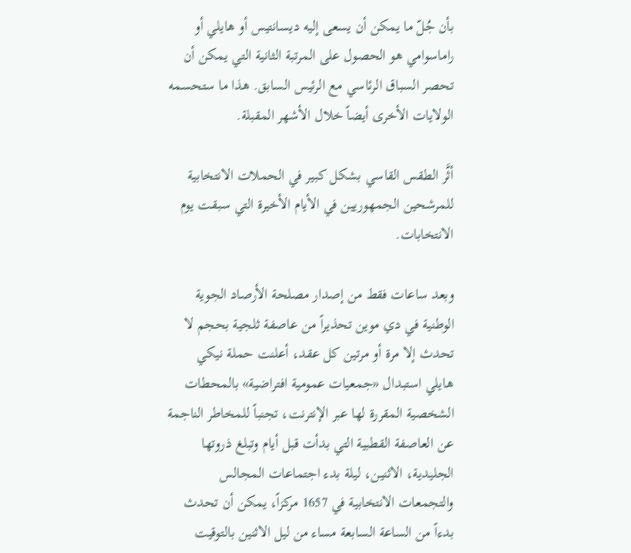بأن جُلّ ما يمكن أن يسعى إليه ديسانتيس أو هايلي أو راماسوامي هو الحصول على المرتبة الثانية التي يمكن أن تحصر السباق الرئاسي مع الرئيس السابق. هذا ما ستحسمه الولايات الأخرى أيضاً خلال الأشهر المقبلة.

أثَّر الطقس القاسي بشكل كبير في الحملات الانتخابية للمرشحين الجمهوريين في الأيام الأخيرة التي سبقت يوم الانتخابات.

وبعد ساعات فقط من إصدار مصلحة الأرصاد الجوية الوطنية في دي موين تحذيراً من عاصفة ثلجية بحجم لا تحدث إلا مرة أو مرتين كل عقد، أعلنت حملة نيكي هايلي استبدال «جمعيات عمومية افتراضية» بالمحطات الشخصية المقررة لها عبر الإنترنت، تجنباً للمخاطر الناجمة عن العاصفة القطبية التي بدأت قبل أيام وتبلغ ذروتها الجليدية، الاثنين، ليلة بدء اجتماعات المجالس والتجمعات الانتخابية في 1657 مركزاً، يمكن أن تحدث بدءاً من الساعة السابعة مساء من ليل الاثنين بالتوقيت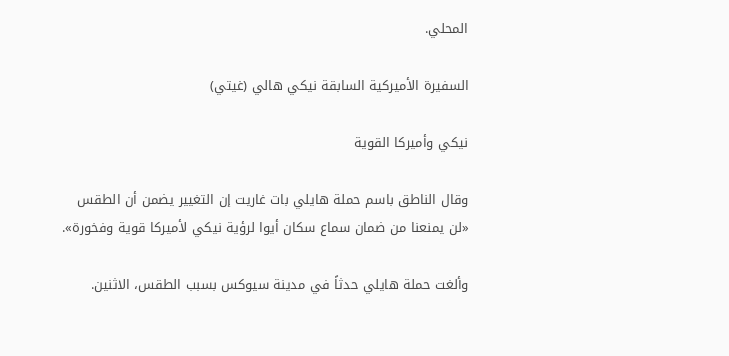المحلي.

السفيرة الأميركية السابقة نيكي هالي (غيتي)

نيكي وأميركا القوية

وقال الناطق باسم حملة هايلي بات غاريت إن التغيير يضمن أن الطقس «لن يمنعنا من ضمان سماع سكان أيوا لرؤية نيكي لأميركا قوية وفخورة».

وألغت حملة هايلي حدثاً في مدينة سيوكس بسبب الطقس، الاثنين.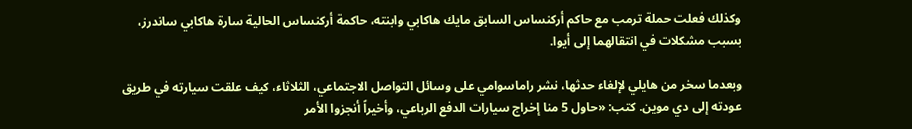وكذلك فعلت حملة ترمب مع حاكم أركنساس السابق مايك هاكابي وابنته، حاكمة أركنساس الحالية سارة هاكابي ساندرز، بسبب مشكلات في انتقالهما إلى أيوا.

وبعدما سخر من هايلي لإلغاء حدثها، نشر راماسوامي على وسائل التواصل الاجتماعي، الثلاثاء، كيف علقت سيارته في طريق عودته إلى دي موين. كتب: «حاول 5 منا إخراج سيارات الدفع الرباعي، وأخيراً أنجزوا الأمر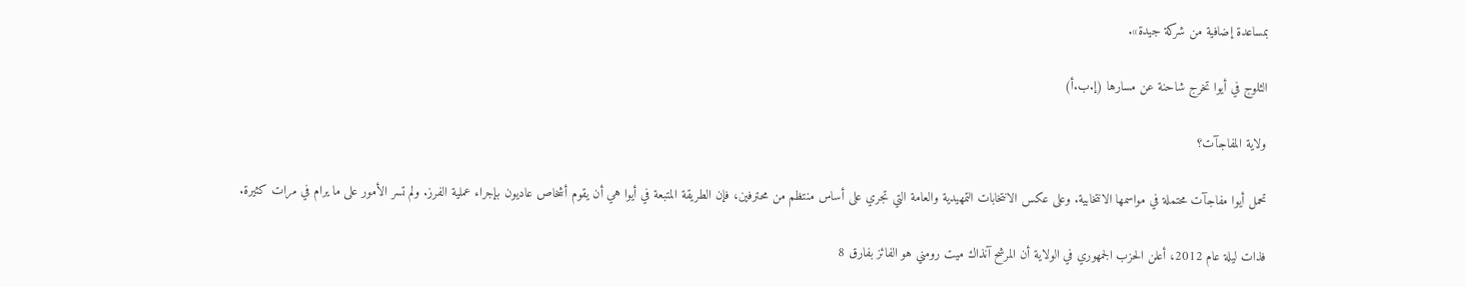بمساعدة إضافية من شركة جيدة».

الثلوج في أيوا تخرج شاحنة عن مسارها (إ.ب.أ)

ولاية المفاجآت؟

تحمل أيوا مفاجآت محتملة في مواسمها الانتخابية. وعلى عكس الانتخابات التمهيدية والعامة التي تجري على أساس منتظم من محترفين، فإن الطريقة المتبعة في أيوا هي أن يقوم أشخاص عاديون بإجراء عملية الفرز. ولم تسر الأمور على ما يرام في مرات كثيرة.

فذات ليلة عام 2012، أعلن الحزب الجمهوري في الولاية أن المرشح آنذاك ميت رومني هو الفائز بفارق 8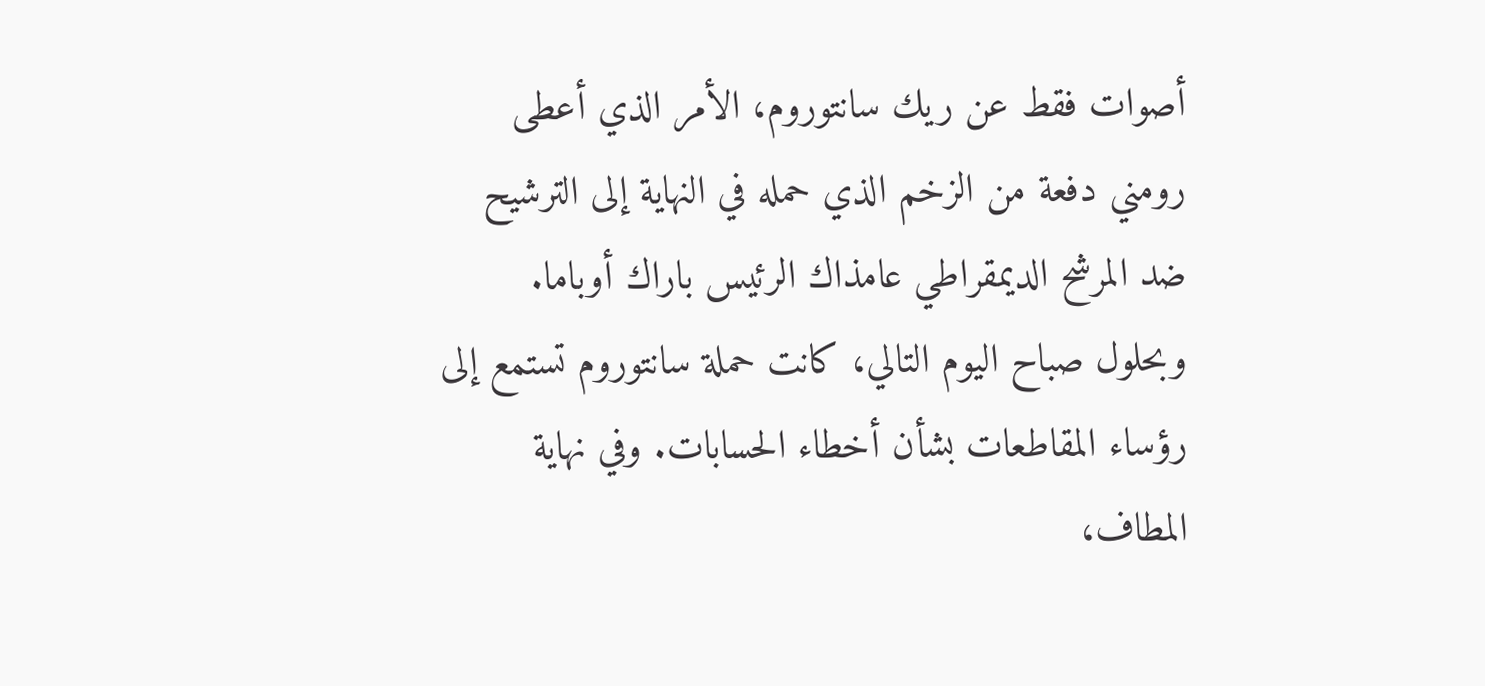أصوات فقط عن ريك سانتوروم، الأمر الذي أعطى رومني دفعة من الزخم الذي حمله في النهاية إلى الترشيح ضد المرشح الديمقراطي عامذاك الرئيس باراك أوباما. وبحلول صباح اليوم التالي، كانت حملة سانتوروم تستمع إلى رؤساء المقاطعات بشأن أخطاء الحسابات. وفي نهاية المطاف،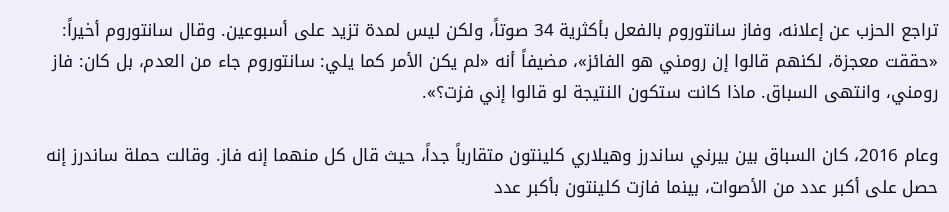تراجع الحزب عن إعلانه، وفاز سانتوروم بالفعل بأكثرية 34 صوتاً، ولكن ليس لمدة تزيد على أسبوعين. وقال سانتوروم أخيراً: «حققت معجزة، لكنهم قالوا إن رومني هو الفائز»، مضيفاً أنه «لم يكن الأمر كما يلي: سانتوروم جاء من العدم، بل كان: فاز رومني، وانتهى السباق. ماذا كانت ستكون النتيجة لو قالوا إني فزت؟».

وعام 2016، كان السباق بين بيرني ساندرز وهيلاري كلينتون متقارباً جداً، حيث قال كل منهما إنه فاز. وقالت حملة ساندرز إنه حصل على أكبر عدد من الأصوات، بينما فازت كلينتون بأكبر عدد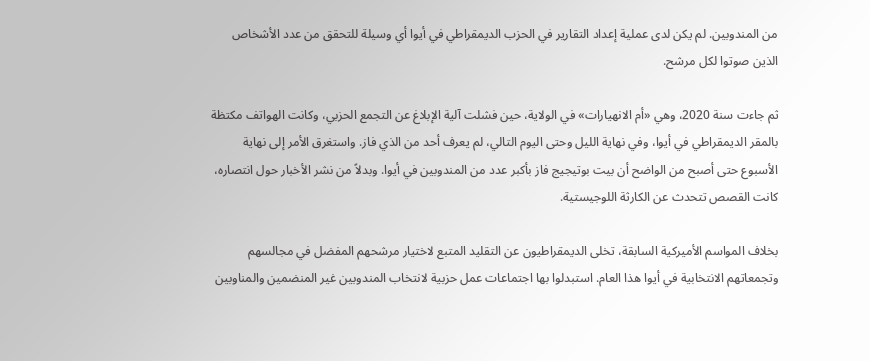من المندوبين. لم يكن لدى عملية إعداد التقارير في الحزب الديمقراطي في أيوا أي وسيلة للتحقق من عدد الأشخاص الذين صوتوا لكل مرشح.

ثم جاءت سنة 2020، وهي «أم الانهيارات» في الولاية، حين فشلت آلية الإبلاغ عن التجمع الحزبي، وكانت الهواتف مكتظة بالمقر الديمقراطي في أيوا، وفي نهاية الليل وحتى اليوم التالي، لم يعرف أحد من الذي فاز. واستغرق الأمر إلى نهاية الأسبوع حتى أصبح من الواضح أن بيت بوتيجيج فاز بأكبر عدد من المندوبين في أيوا. وبدلاً من نشر الأخبار حول انتصاره، كانت القصص تتحدث عن الكارثة اللوجيستية.

بخلاف المواسم الأميركية السابقة، تخلى الديمقراطيون عن التقليد المتبع لاختيار مرشحهم المفضل في مجالسهم وتجمعاتهم الانتخابية في أيوا هذا العام. استبدلوا بها اجتماعات عمل حزبية لانتخاب المندوبين غير المنضمين والمناوبين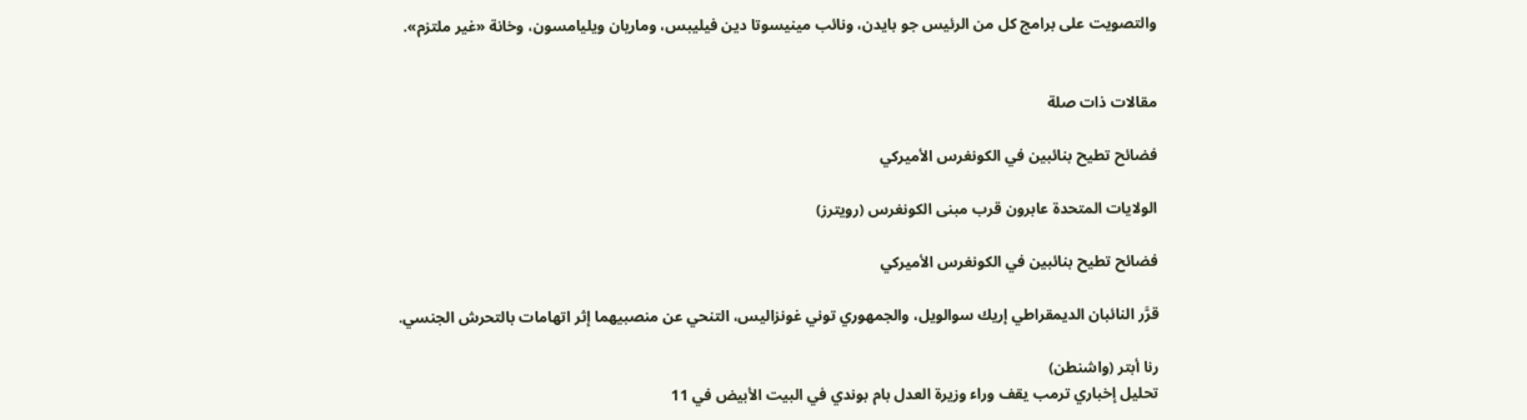والتصويت على برامج كل من الرئيس جو بايدن، ونائب مينيسوتا دين فيليبس، وماريان ويليامسون، وخانة «غير ملتزم».


مقالات ذات صلة

فضائح تطيح بنائبين في الكونغرس الأميركي

الولايات المتحدة عابرون قرب مبنى الكونغرس (رويترز)

فضائح تطيح بنائبين في الكونغرس الأميركي

قرَّر النائبان الديمقراطي إريك سوالويل، والجمهوري توني غونزاليس، التنحي عن منصبيهما إثر اتهامات بالتحرش الجنسي.

رنا أبتر (واشنطن)
تحليل إخباري ترمب يقف وراء وزيرة العدل بام بوندي في البيت الأبيض في 11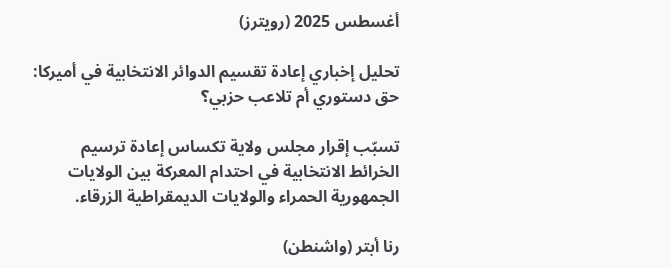أغسطس 2025 (رويترز)

تحليل إخباري إعادة تقسيم الدوائر الانتخابية في أميركا: حق دستوري أم تلاعب حزبي؟

تسبّب إقرار مجلس ولاية تكساس إعادة ترسيم الخرائط الانتخابية في احتدام المعركة بين الولايات الجمهورية الحمراء والولايات الديمقراطية الزرقاء.

رنا أبتر (واشنطن)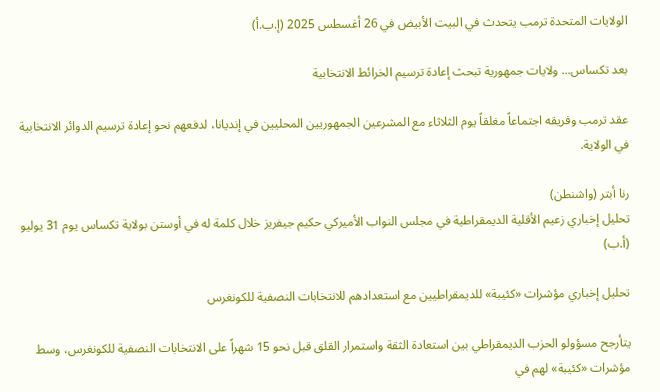الولايات المتحدة ترمب يتحدث في البيت الأبيض في 26 أغسطس 2025 (إ.ب.أ)

بعد تكساس... ولايات جمهورية تبحث إعادة ترسيم الخرائط الانتخابية

عقد ترمب وفريقه اجتماعاً مغلقاً يوم الثلاثاء مع المشرعين الجمهوريين المحليين في إنديانا، لدفعهم نحو إعادة ترسيم الدوائر الانتخابية في الولاية.

رنا أبتر (واشنطن)
تحليل إخباري زعيم الأقلية الديمقراطية في مجلس النواب الأميركي حكيم جيفريز خلال كلمة له في أوستن بولاية تكساس يوم 31 يوليو (أ.ب)

تحليل إخباري مؤشرات «كئيبة» للديمقراطيين مع استعدادهم للانتخابات النصفية للكونغرس

يتأرجح مسؤولو الحزب الديمقراطي بين استعادة الثقة واستمرار القلق قبل نحو 15 شهراً على الانتخابات النصفية للكونغرس، وسط مؤشرات «كئيبة» لهم في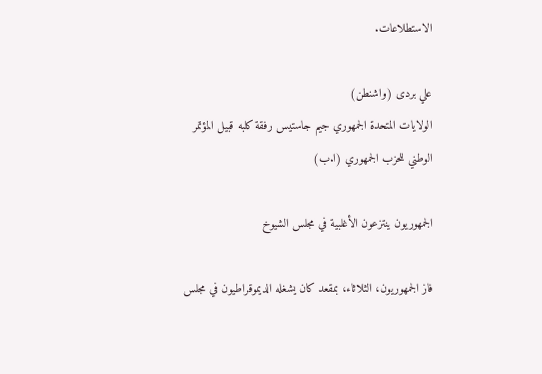الاستطلاعات.

علي بردى (واشنطن)
الولايات المتحدة الجمهوري جيم جاستيس رفقة كلبه قبيل المؤتمر الوطني للحزب الجمهوري (ا.ب)

الجمهوريون ينتزعون الأغلبية في مجلس الشيوخ

فاز الجمهوريون، الثلاثاء، بمقعد كان يشغله الديموقراطيون في مجلس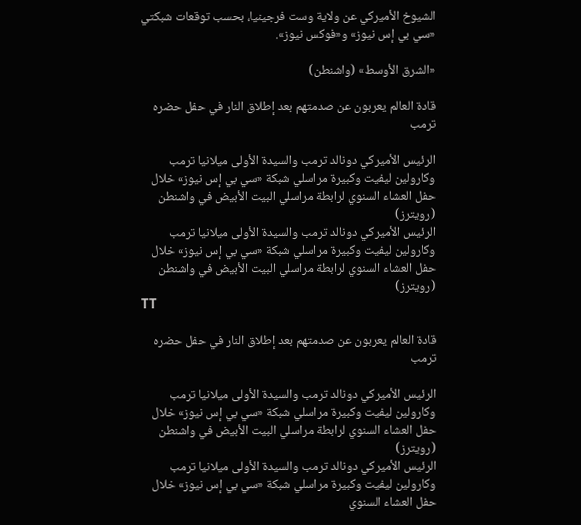الشيوخ الأميركي عن ولاية وست فرجينيا، بحسب توقعات شبكتي «سي بي إس نيوز» و«فوكس نيوز».

«الشرق الأوسط» (واشنطن)

قادة العالم يعربون عن صدمتهم بعد إطلاق النار في حفل حضره ترمب

الرئيس الأميركي دونالد ترمب والسيدة الأولى ميلانيا ترمب وكارولين ليفيت وكبيرة مراسلي شبكة «سي بي إس نيوز» خلال حفل العشاء السنوي لرابطة مراسلي البيت الأبيض في واشنطن (رويترز)
الرئيس الأميركي دونالد ترمب والسيدة الأولى ميلانيا ترمب وكارولين ليفيت وكبيرة مراسلي شبكة «سي بي إس نيوز» خلال حفل العشاء السنوي لرابطة مراسلي البيت الأبيض في واشنطن (رويترز)
TT

قادة العالم يعربون عن صدمتهم بعد إطلاق النار في حفل حضره ترمب

الرئيس الأميركي دونالد ترمب والسيدة الأولى ميلانيا ترمب وكارولين ليفيت وكبيرة مراسلي شبكة «سي بي إس نيوز» خلال حفل العشاء السنوي لرابطة مراسلي البيت الأبيض في واشنطن (رويترز)
الرئيس الأميركي دونالد ترمب والسيدة الأولى ميلانيا ترمب وكارولين ليفيت وكبيرة مراسلي شبكة «سي بي إس نيوز» خلال حفل العشاء السنوي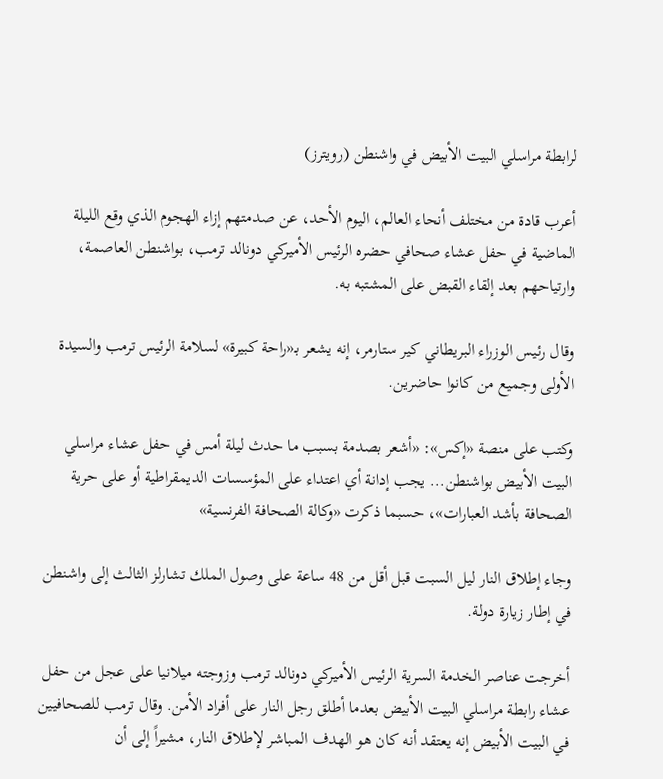لرابطة مراسلي البيت الأبيض في واشنطن (رويترز)

أعرب قادة من مختلف أنحاء العالم، اليوم الأحد، عن صدمتهم إزاء الهجوم الذي وقع الليلة الماضية في حفل عشاء صحافي حضره الرئيس الأميركي دونالد ترمب، بواشنطن العاصمة، وارتياحهم بعد إلقاء القبض على المشتبه به.

وقال رئيس الوزراء البريطاني كير ستارمر، إنه يشعر بـ«راحة كبيرة» لسلامة الرئيس ترمب والسيدة الأولى وجميع من كانوا حاضرين.

وكتب على منصة «إكس»: «أشعر بصدمة بسبب ما حدث ليلة أمس في حفل عشاء مراسلي البيت الأبيض بواشنطن... يجب إدانة أي اعتداء على المؤسسات الديمقراطية أو على حرية الصحافة بأشد العبارات»، حسبما ذكرت «وكالة الصحافة الفرنسية»

وجاء إطلاق النار ليل السبت قبل أقل من 48 ساعة على وصول الملك تشارلز الثالث إلى واشنطن في إطار زيارة دولة.

أخرجت عناصر الخدمة السرية الرئيس الأميركي دونالد ترمب وزوجته ميلانيا على عجل من حفل عشاء رابطة مراسلي البيت الأبيض بعدما أطلق رجل النار على أفراد الأمن. وقال ترمب للصحافيين في البيت الأبيض إنه يعتقد أنه كان هو الهدف المباشر لإطلاق النار، مشيراً إلى أن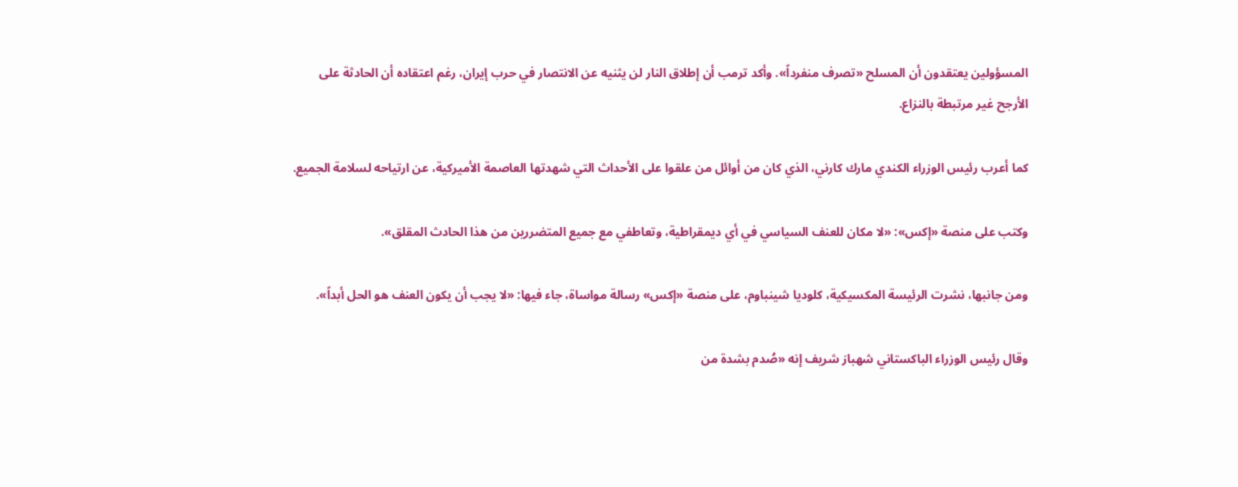المسؤولين يعتقدون أن المسلح «تصرف منفرداً». وأكد ترمب أن إطلاق النار لن يثنيه عن الانتصار في حرب إيران، رغم اعتقاده أن الحادثة على الأرجح غير مرتبطة بالنزاع.

كما أعرب رئيس الوزراء الكندي مارك كارني، الذي كان من أوائل من علقوا على الأحداث التي شهدتها العاصمة الأميركية، عن ارتياحه لسلامة الجميع.

وكتب على منصة «إكس»: «لا مكان للعنف السياسي في أي ديمقراطية، وتعاطفي مع جميع المتضررين من هذا الحادث المقلق».

ومن جانبها، نشرت الرئيسة المكسيكية، كلوديا شينباوم، على منصة «إكس» رسالة مواساة، جاء فيها: «لا يجب أن يكون العنف هو الحل أبداً».

وقال رئيس الوزراء الباكستاني شهباز شريف إنه «صُدم بشدة من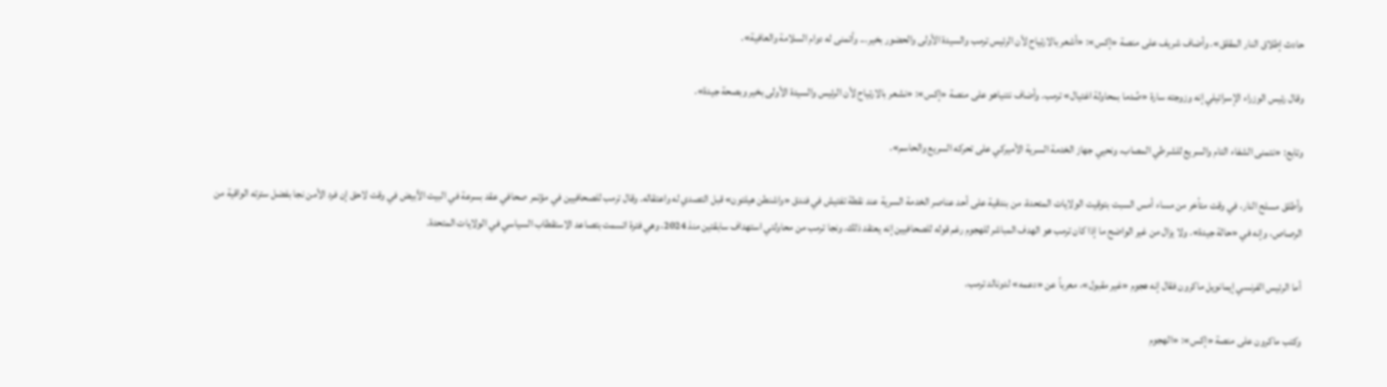حادث إطلاق النار المقلق». وأضاف شريف على منصة «إكس»: «أشعر بالارتياح لأن الرئيس ترمب والسيدة الأولى والحضور بخير... وأتمنى له دوام السلامة والعافية».

وقال رئيس الوزراء الإسرائيلي إنه وزوجته سارة «صُدما بمحاولة اغتيال» ترمب. وأضاف نتنياهو على منصة «إكس»: «نشعر بالارتياح لأن الرئيس والسيدة الأولى بخير وبصحة جيدة».

وتابع: «نتمنى الشفاء التام والسريع للشرطي المصاب، ونحيي جهاز الخدمة السرية الأميركي على تحركه السريع والحاسم».

وأطلق مسلح النار، في وقت متأخر من مساء أمس السبت بتوقيت الولايات المتحدة، من بندقية على أحد عناصر الخدمة السرية عند نقطة تفتيش في فندق «واشنطن هيلتون» قبل التصدي له واعتقاله. وقال ترمب للصحافيين في مؤتمر صحافي عقد بسرعة في البيت الأبيض في وقت لاحق إن فرد الأمن نجا بفضل سترته الواقية من الرصاص، وإنه في «حالة جيدة». ولا يزال من غير الواضح ما إذا كان ترمب هو الهدف المباشر للهجوم رغم قوله للصحافيين إنه يعتقد ذلك. ونجا ترمب من محاولتي استهداف سابقتين منذ 2024، وهي فترة اتسمت بتصاعد الاستقطاب السياسي في الولايات المتحدة.

أما الرئيس الفرنسي إيمانويل ماكرون فقال إنه هجوم «غير مقبول»، معرباً عن «دعمه» لدونالد ترمب.

وكتب ماكرون على منصة «إكس»: «الهجوم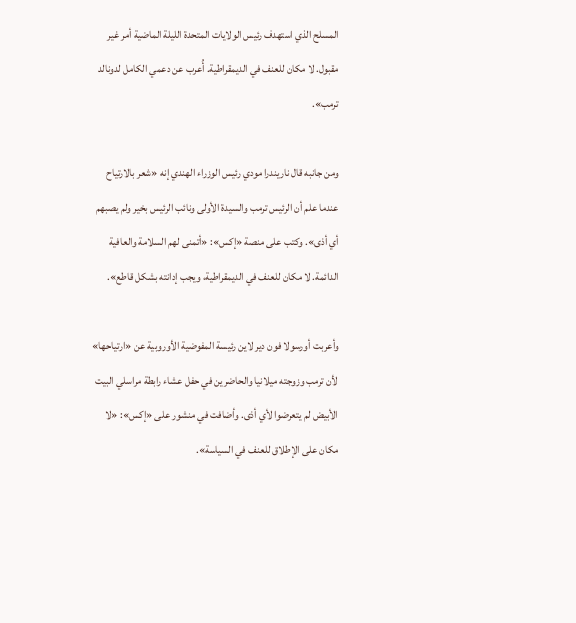المسلح الذي استهدف رئيس الولايات المتحدة الليلة الماضية أمر غير مقبول. لا مكان للعنف في الديمقراطية. أُعرب عن دعمي الكامل لدونالد ترمب».

ومن جانبه قال ناريندرا مودي رئيس الوزراء الهندي إنه «شعر بالارتياح عندما علم أن الرئيس ترمب والسيدة الأولى ونائب الرئيس بخير ولم يصبهم أي أذى». وكتب على منصة «إكس»: «أتمنى لهم السلامة والعافية الدائمة. لا مكان للعنف في الديمقراطية، ويجب إدانته بشكل قاطع».

وأعربت أورسولا فون دير لاين رئيسة المفوضية الأوروبية عن «ارتياحها» لأن ترمب وزوجته ميلانيا والحاضرين في حفل عشاء رابطة مراسلي البيت الأبيض لم يتعرضوا لأي أذى. وأضافت في منشور على «إكس»: «لا مكان على الإطلاق للعنف في السياسة».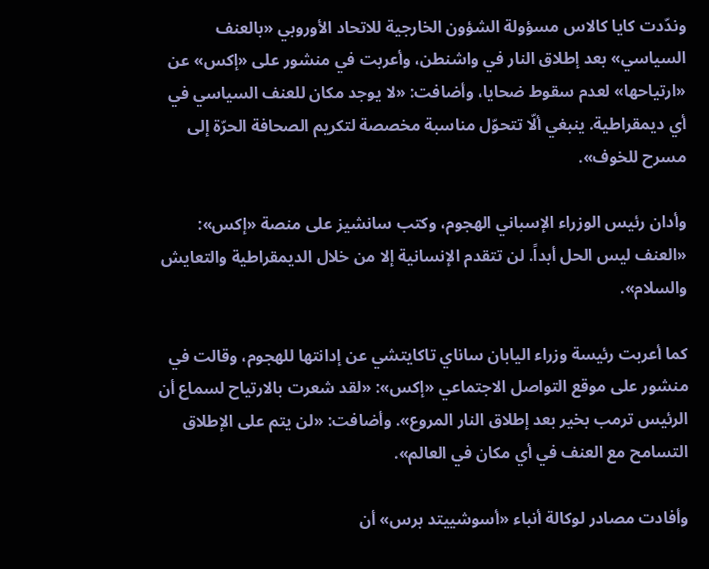وندّدت كايا كالاس مسؤولة الشؤون الخارجية للاتحاد الأوروبي «بالعنف السياسي» بعد إطلاق النار في واشنطن، وأعربت في منشور على «إكس» عن «ارتياحها» لعدم سقوط ضحايا، وأضافت: «لا يوجد مكان للعنف السياسي في أي ديمقراطية. ينبغي ألّا تتحوّل مناسبة مخصصة لتكريم الصحافة الحرّة إلى مسرح للخوف».

وأدان رئيس الوزراء الإسباني الهجوم، وكتب سانشيز على منصة «إكس»: «العنف ليس الحل أبداً. لن تتقدم الإنسانية إلا من خلال الديمقراطية والتعايش والسلام».

كما أعربت رئيسة وزراء اليابان ساناي تاكايتشي عن إدانتها للهجوم، وقالت في منشور على موقع التواصل الاجتماعي «إكس»: «لقد شعرت بالارتياح لسماع أن الرئيس ترمب بخير بعد إطلاق النار المروع». وأضافت: «لن يتم على الإطلاق التسامح مع العنف في أي مكان في العالم».

وأفادت مصادر لوكالة أنباء «أسوشييتد برس» أن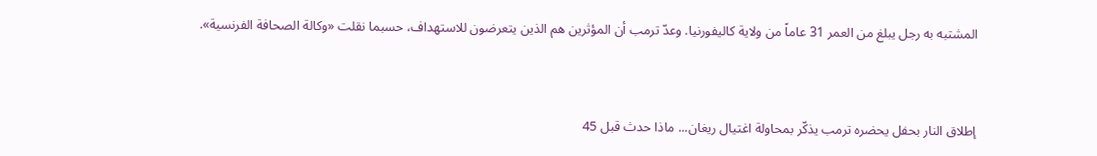المشتبه به رجل يبلغ من العمر 31 عاماً من ولاية كاليفورنيا. وعدّ ترمب أن المؤثرين هم الذين يتعرضون للاستهداف، حسبما نقلت «وكالة الصحافة الفرنسية».


إطلاق النار بحفل يحضره ترمب يذكّر بمحاولة اغتيال ريغان... ماذا حدث قبل 45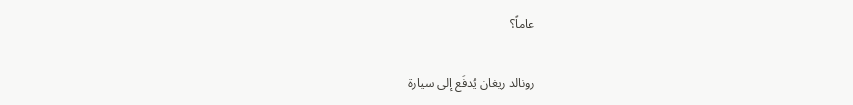عاماً؟

رونالد ريغان يُدفَع إلى سيارة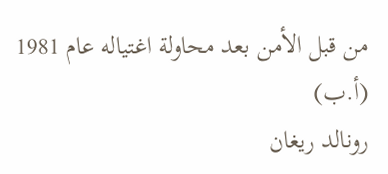من قبل الأمن بعد محاولة اغتياله عام 1981 (أ.ب)
رونالد ريغان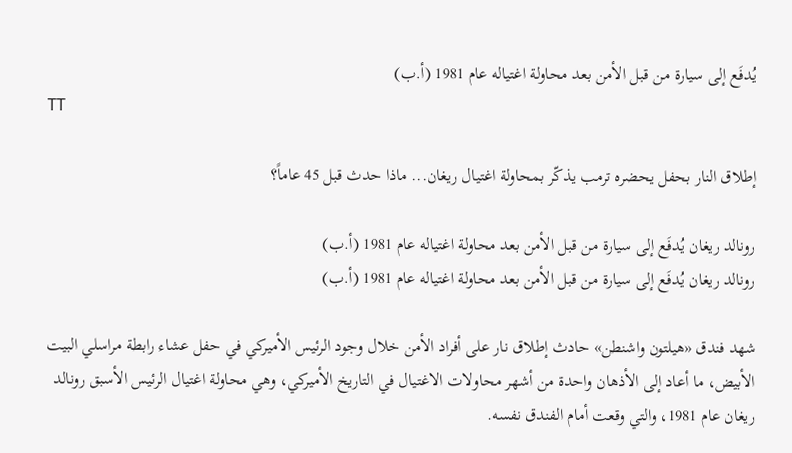يُدفَع إلى سيارة من قبل الأمن بعد محاولة اغتياله عام 1981 (أ.ب)
TT

إطلاق النار بحفل يحضره ترمب يذكّر بمحاولة اغتيال ريغان... ماذا حدث قبل 45 عاماً؟

رونالد ريغان يُدفَع إلى سيارة من قبل الأمن بعد محاولة اغتياله عام 1981 (أ.ب)
رونالد ريغان يُدفَع إلى سيارة من قبل الأمن بعد محاولة اغتياله عام 1981 (أ.ب)

شهد فندق «هيلتون واشنطن» حادث إطلاق نار على أفراد الأمن خلال وجود الرئيس الأميركي في حفل عشاء رابطة مراسلي البيت الأبيض، ما أعاد إلى الأذهان واحدة من أشهر محاولات الاغتيال في التاريخ الأميركي، وهي محاولة اغتيال الرئيس الأسبق رونالد ريغان عام 1981، والتي وقعت أمام الفندق نفسه.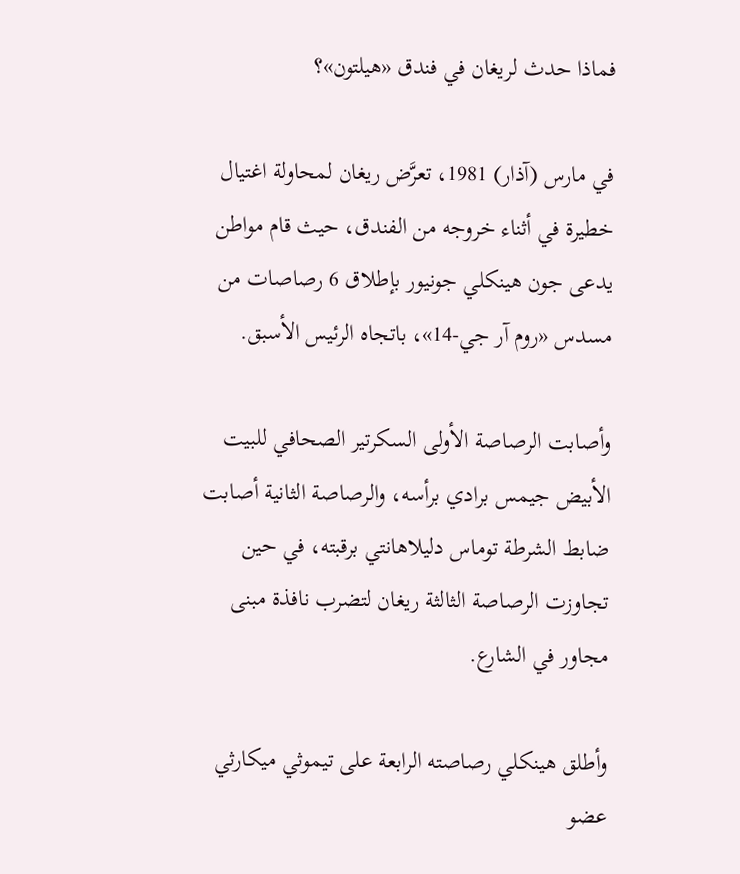فماذا حدث لريغان في فندق «هيلتون»؟

في مارس (آذار) 1981، تعرَّض ريغان لمحاولة اغتيال خطيرة في أثناء خروجه من الفندق، حيث قام مواطن يدعى جون هينكلي جونيور بإطلاق 6 رصاصات من مسدس «روم آر جي-14»، باتجاه الرئيس الأسبق.

وأصابت الرصاصة الأولى السكرتير الصحافي للبيت الأبيض جيمس برادي برأسه، والرصاصة الثانية أصابت ضابط الشرطة توماس دليلاهانتي برقبته، في حين تجاوزت الرصاصة الثالثة ريغان لتضرب نافذة مبنى مجاور في الشارع.

وأطلق هينكلي رصاصته الرابعة على تيموثي ميكارثي عضو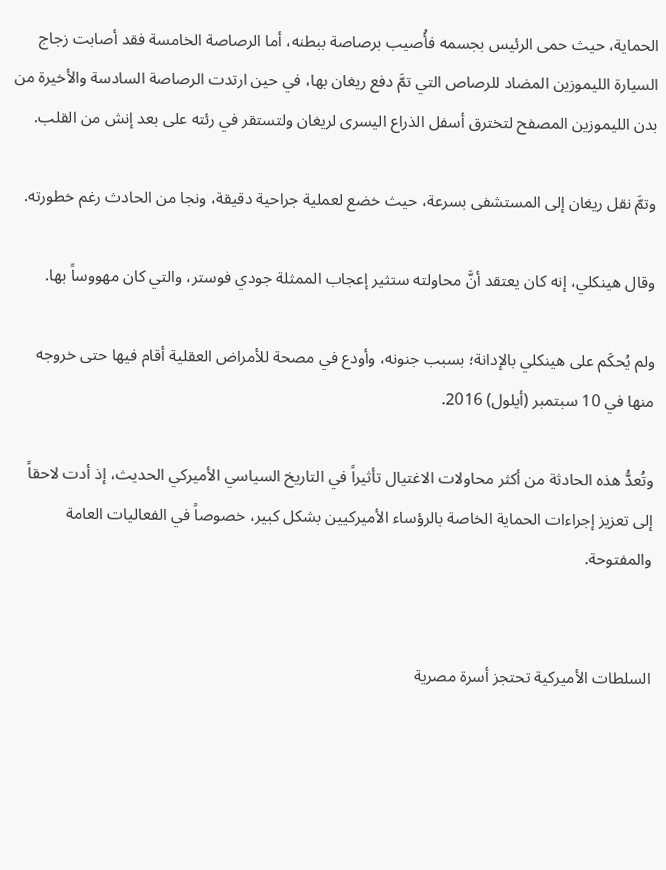الحماية، حيث حمى الرئيس بجسمه فأُصيب برصاصة ببطنه، أما الرصاصة الخامسة فقد أصابت زجاج السيارة الليموزين المضاد للرصاص التي تمَّ دفع ريغان بها، في حين ارتدت الرصاصة السادسة والأخيرة من بدن الليموزين المصفح لتخترق أسفل الذراع اليسرى لريغان ولتستقر في رئته على بعد إنش من القلب.

وتمَّ نقل ريغان إلى المستشفى بسرعة، حيث خضع لعملية جراحية دقيقة، ونجا من الحادث رغم خطورته.

وقال هينكلي، إنه كان يعتقد أنَّ محاولته ستثير إعجاب الممثلة جودي فوستر، والتي كان مهووساً بها.

ولم يُحكَم على هينكلي بالإدانة؛ بسبب جنونه، وأودع في مصحة للأمراض العقلية أقام فيها حتى خروجه منها في 10 سبتمبر (أيلول) 2016.

وتُعدُّ هذه الحادثة من أكثر محاولات الاغتيال تأثيراً في التاريخ السياسي الأميركي الحديث، إذ أدت لاحقاً إلى تعزيز إجراءات الحماية الخاصة بالرؤساء الأميركيين بشكل كبير، خصوصاً في الفعاليات العامة والمفتوحة.


السلطات الأميركية تحتجز أسرة مصرية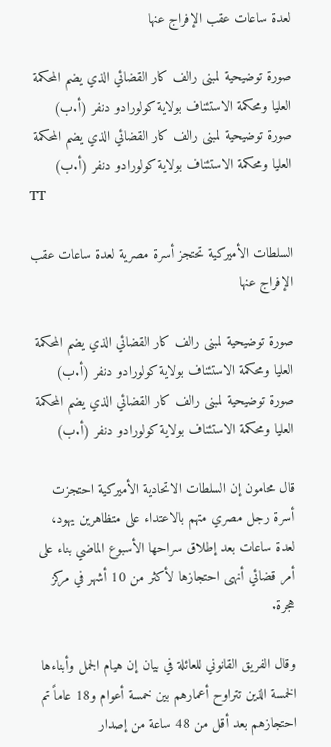لعدة ساعات عقب الإفراج عنها

صورة توضيحية لمبنى رالف كار القضائي الذي يضم المحكمة العليا ومحكمة الاستئناف بولاية كولورادو دنفر (أ.ب)
صورة توضيحية لمبنى رالف كار القضائي الذي يضم المحكمة العليا ومحكمة الاستئناف بولاية كولورادو دنفر (أ.ب)
TT

السلطات الأميركية تحتجز أسرة مصرية لعدة ساعات عقب الإفراج عنها

صورة توضيحية لمبنى رالف كار القضائي الذي يضم المحكمة العليا ومحكمة الاستئناف بولاية كولورادو دنفر (أ.ب)
صورة توضيحية لمبنى رالف كار القضائي الذي يضم المحكمة العليا ومحكمة الاستئناف بولاية كولورادو دنفر (أ.ب)

قال محامون إن السلطات الاتحادية الأميركية احتجزت أسرة رجل مصري متهم بالاعتداء على متظاهرين يهود، لعدة ساعات بعد إطلاق سراحها الأسبوع الماضي بناء على أمر قضائي أنهى احتجازها لأكثر من 10 أشهر في مركز هجرة.

وقال الفريق القانوني للعائلة في بيان إن هيام الجمل وأبناءها الخمسة الذين تتراوح أعمارهم بين خمسة أعوام و18 عاماً تم احتجازهم بعد أقل من 48 ساعة من إصدار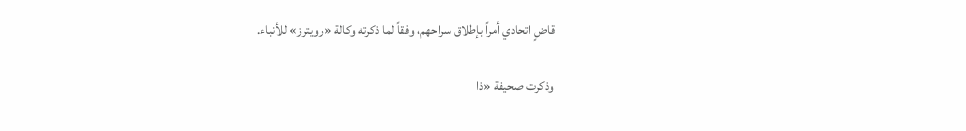قاضٍ اتحادي أمراً بإطلاق سراحهم، وفقاً لما ذكرته وكالة «رويترز» للأنباء.

وذكرت صحيفة «ذا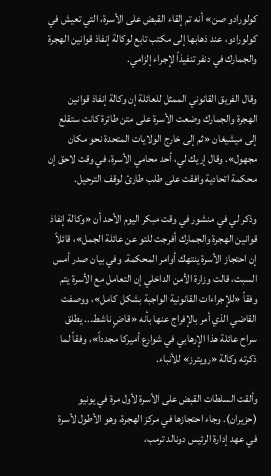كولورادو صن» أنه تم إلقاء القبض على الأسرة، التي تعيش في كولورادو، عند ذهابها إلى مكتب تابع لوكالة إنفاذ قوانين الهجرة والجمارك في دنفر تنفيذاً لإجراء إلزامي.

وقال الفريق القانوني الممثل للعائلة إن وكالة إنفاذ قوانين الهجرة والجمارك وضعت الأسرة على متن طائرة كانت ستقلع إلى ميشيغان «ثم إلى خارج الولايات المتحدة نحو مكان مجهول». وقال إريك لي، أحد محامي الأسرة، في وقت لاحق إن محكمة اتحادية وافقت على طلب طارئ لوقف الترحيل.

وذكر لي في منشور في وقت مبكر اليوم الأحد أن «وكالة إنفاذ قوانين الهجرة والجمارك أفرجت للتو عن عائلة الجمل»، قائلاً إن احتجاز الأسرة ينتهك أوامر المحكمة. وفي بيان صدر أمس السبت، قالت وزارة الأمن الداخلي إن التعامل مع الأسرة يتم وفقاً «للإجراءات القانونية الواجبة بشكل كامل»، ووصفت القاضي الذي أمر بالإفراج عنها بأنه «قاضٍ ناشط... يطلق سراح عائلة هذا الإرهابي في شوارع أميركا مجدداً»، وفقاً لما ذكرته وكالة «رويترز» للأنباء.

وألقت السلطات القبض على الأسرة لأول مرة في يونيو (حزيران). وجاء احتجازها في مركز الهجرة، وهو الأطول لأسرة في عهد إدارة الرئيس دونالد ترمب،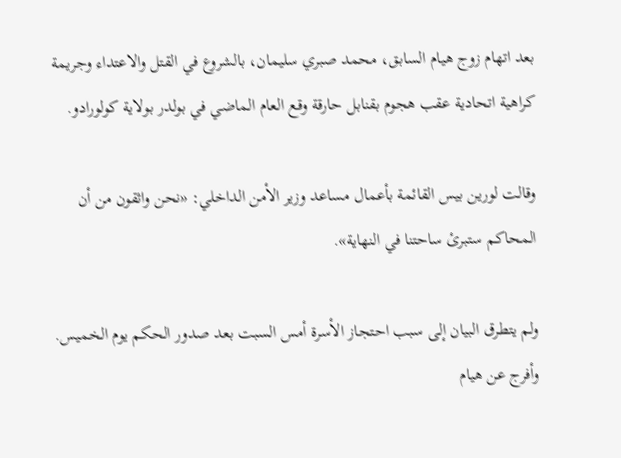بعد اتهام زوج هيام السابق، محمد صبري سليمان، بالشروع في القتل والاعتداء وجريمة كراهية اتحادية عقب هجوم بقنابل حارقة وقع العام الماضي في بولدر بولاية كولورادو.

وقالت لورين بيس القائمة بأعمال مساعد وزير الأمن الداخلي: «نحن واثقون من أن المحاكم ستبرئ ساحتنا في النهاية».

ولم يتطرق البيان إلى سبب احتجاز الأسرة أمس السبت بعد صدور الحكم يوم الخميس. وأفرج عن هيام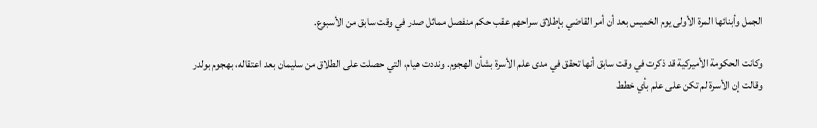الجمل وأبنائها المرة الأولى يوم الخميس بعد أن أمر القاضي بإطلاق سراحهم عقب حكم منفصل مماثل صدر في وقت سابق من الأسبوع.

وكانت الحكومة الأميركية قد ذكرت في وقت سابق أنها تحقق في مدى علم الأسرة بشأن الهجوم. ونددت هيام، التي حصلت على الطلاق من سليمان بعد اعتقاله، بهجوم بولدر وقالت إن الأسرة لم تكن على علم بأي خطط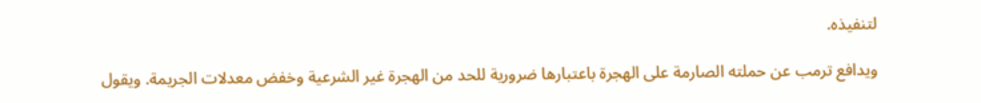لتنفيذه.

ويدافع ترمب عن حملته الصارمة على الهجرة باعتبارها ضرورية للحد من الهجرة غير الشرعية وخفض معدلات الجريمة. ويقول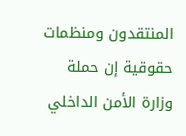المنتقدون ومنظمات حقوقية إن حملة وزارة الأمن الداخلي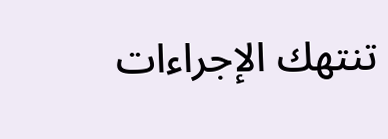تنتهك الإجراءات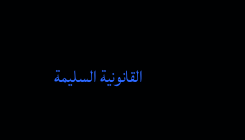القانونية السليمة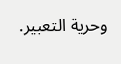وحرية التعبير.